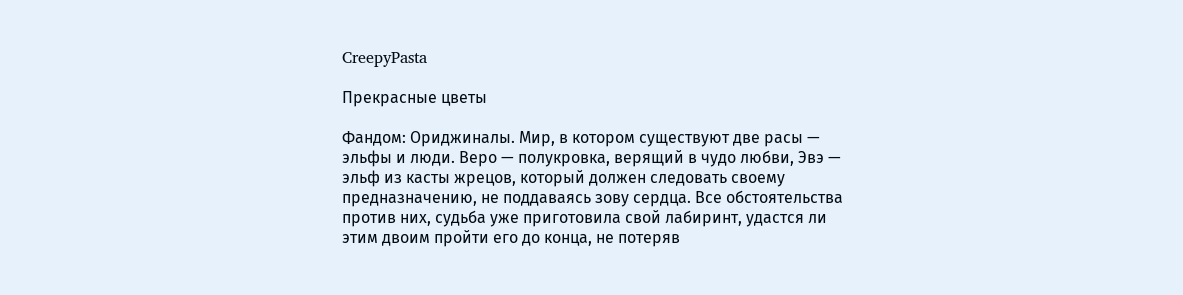CreepyPasta

Прекрасные цветы

Фандом: Ориджиналы. Мир, в котором существуют две расы — эльфы и люди. Веро — полукровка, верящий в чудо любви, Эвэ — эльф из касты жрецов, который должен следовать своему предназначению, не поддаваясь зову сердца. Все обстоятельства против них, судьба уже приготовила свой лабиринт, удастся ли этим двоим пройти его до конца, не потеряв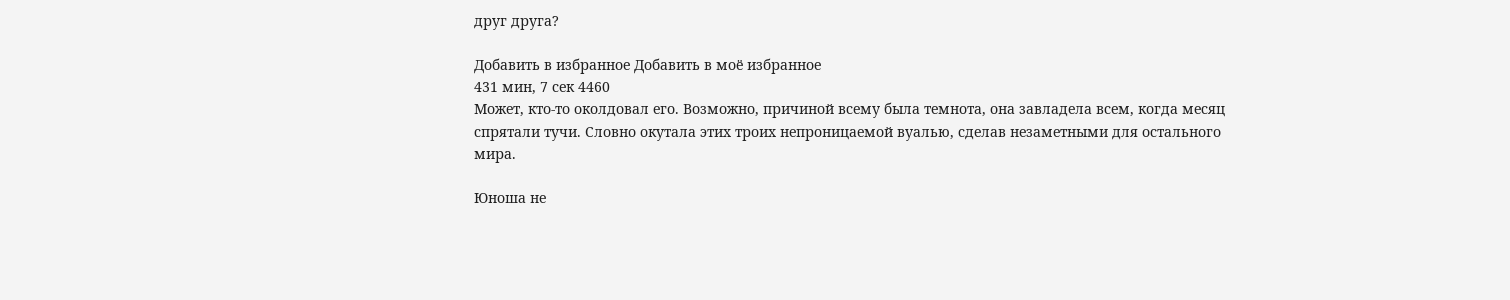друг друга?

Добавить в избранное Добавить в моё избранное
431 мин, 7 сек 4460
Может, кто-то околдовал его. Возможно, причиной всему была темнота, она завладела всем, когда месяц спрятали тучи. Словно окутала этих троих непроницаемой вуалью, сделав незаметными для остального мира.

Юноша не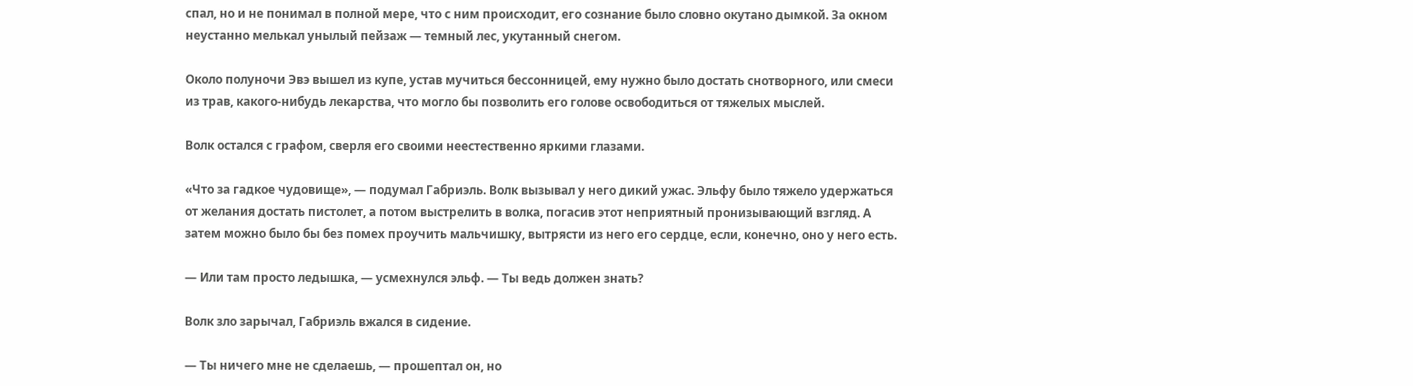спал, но и не понимал в полной мере, что с ним происходит, его сознание было словно окутано дымкой. За окном неустанно мелькал унылый пейзаж — темный лес, укутанный снегом.

Около полуночи Эвэ вышел из купе, устав мучиться бессонницей, ему нужно было достать снотворного, или смеси из трав, какого-нибудь лекарства, что могло бы позволить его голове освободиться от тяжелых мыслей.

Волк остался с графом, сверля его своими неестественно яркими глазами.

«Что за гадкое чудовище», — подумал Габриэль. Волк вызывал у него дикий ужас. Эльфу было тяжело удержаться от желания достать пистолет, а потом выстрелить в волка, погасив этот неприятный пронизывающий взгляд. А затем можно было бы без помех проучить мальчишку, вытрясти из него его сердце, если, конечно, оно у него есть.

— Или там просто ледышка, — усмехнулся эльф. — Ты ведь должен знать?

Волк зло зарычал, Габриэль вжался в сидение.

— Ты ничего мне не сделаешь, — прошептал он, но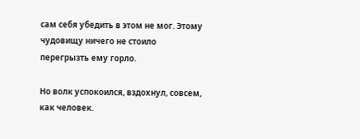сам себя убедить в этом не мог. Этому чудовищу ничего не стоило перегрызть ему горло.

Но волк успокоился, вздохнул, совсем, как человек.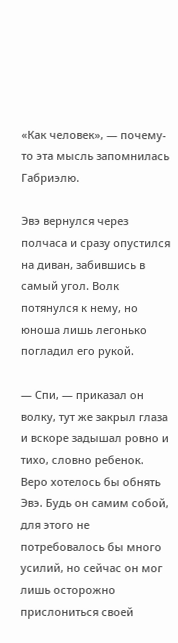«Как человек», — почему-то эта мысль запомнилась Габриэлю.

Эвэ вернулся через полчаса и сразу опустился на диван, забившись в самый угол. Волк потянулся к нему, но юноша лишь легонько погладил его рукой.

— Спи, — приказал он волку, тут же закрыл глаза и вскоре задышал ровно и тихо, словно ребенок. Веро хотелось бы обнять Эвэ. Будь он самим собой, для этого не потребовалось бы много усилий, но сейчас он мог лишь осторожно прислониться своей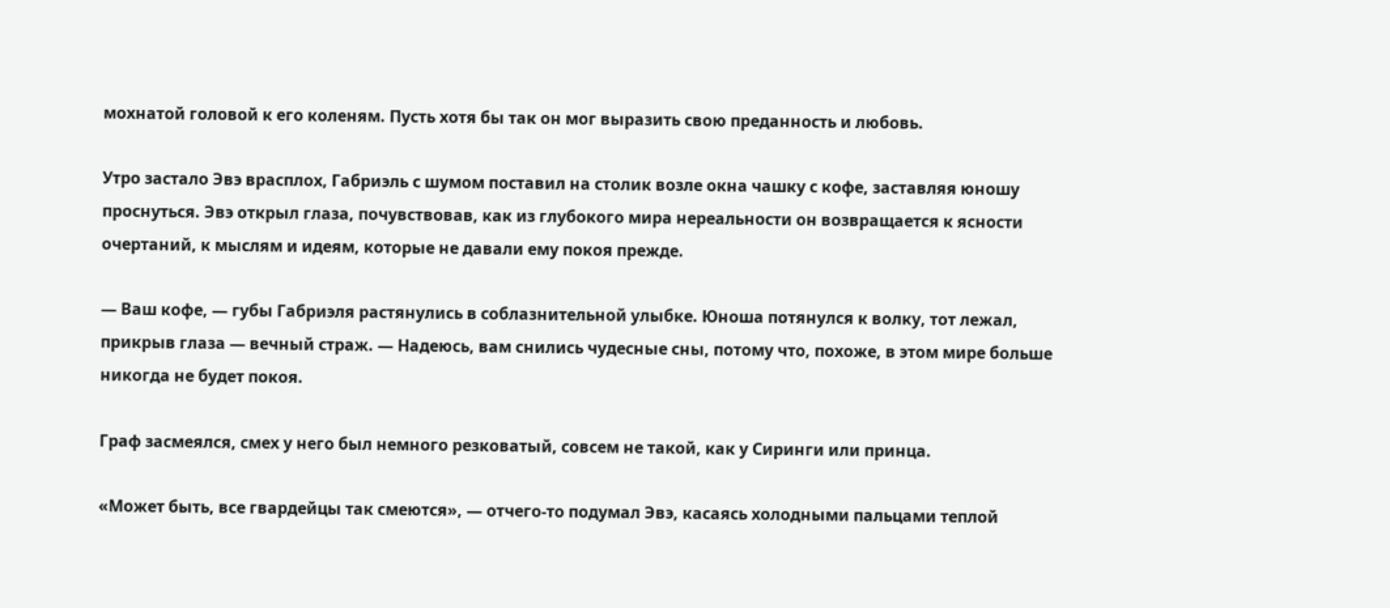мохнатой головой к его коленям. Пусть хотя бы так он мог выразить свою преданность и любовь.

Утро застало Эвэ врасплох, Габриэль с шумом поставил на столик возле окна чашку с кофе, заставляя юношу проснуться. Эвэ открыл глаза, почувствовав, как из глубокого мира нереальности он возвращается к ясности очертаний, к мыслям и идеям, которые не давали ему покоя прежде.

— Ваш кофе, — губы Габриэля растянулись в соблазнительной улыбке. Юноша потянулся к волку, тот лежал, прикрыв глаза — вечный страж. — Надеюсь, вам снились чудесные сны, потому что, похоже, в этом мире больше никогда не будет покоя.

Граф засмеялся, смех у него был немного резковатый, совсем не такой, как у Сиринги или принца.

«Может быть, все гвардейцы так смеются», — отчего-то подумал Эвэ, касаясь холодными пальцами теплой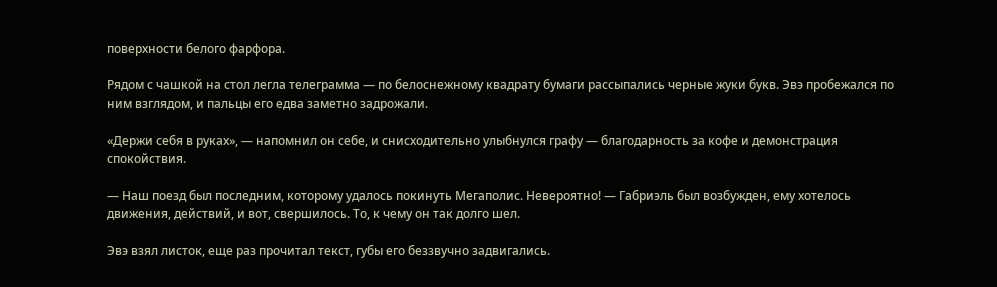поверхности белого фарфора.

Рядом с чашкой на стол легла телеграмма — по белоснежному квадрату бумаги рассыпались черные жуки букв. Эвэ пробежался по ним взглядом, и пальцы его едва заметно задрожали.

«Держи себя в руках», — напомнил он себе, и снисходительно улыбнулся графу — благодарность за кофе и демонстрация спокойствия.

— Наш поезд был последним, которому удалось покинуть Мегаполис. Невероятно! — Габриэль был возбужден, ему хотелось движения, действий, и вот, свершилось. То, к чему он так долго шел.

Эвэ взял листок, еще раз прочитал текст, губы его беззвучно задвигались.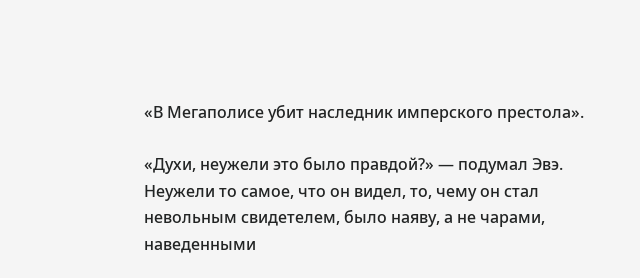«В Мегаполисе убит наследник имперского престола».

«Духи, неужели это было правдой?» — подумал Эвэ. Неужели то самое, что он видел, то, чему он стал невольным свидетелем, было наяву, а не чарами, наведенными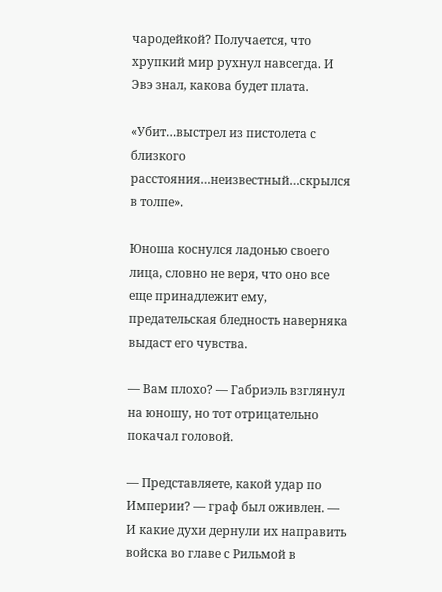чародейкой? Получается, что хрупкий мир рухнул навсегда. И Эвэ знал, какова будет плата.

«Убит…выстрел из пистолета с близкого расстояния…неизвестный…скрылся в толпе».

Юноша коснулся ладонью своего лица, словно не веря, что оно все еще принадлежит ему, предательская бледность наверняка выдаст его чувства.

— Вам плохо? — Габриэль взглянул на юношу, но тот отрицательно покачал головой.

— Представляете, какой удар по Империи? — граф был оживлен. — И какие духи дернули их направить войска во главе с Рильмой в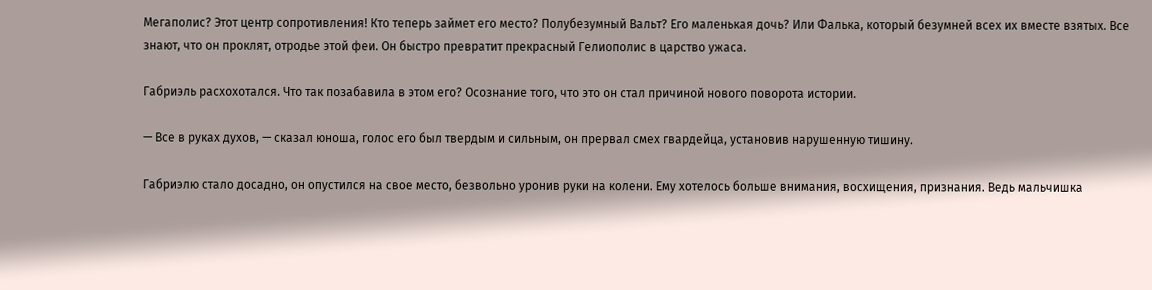Мегаполис? Этот центр сопротивления! Кто теперь займет его место? Полубезумный Вальт? Его маленькая дочь? Или Фалька, который безумней всех их вместе взятых. Все знают, что он проклят, отродье этой феи. Он быстро превратит прекрасный Гелиополис в царство ужаса.

Габриэль расхохотался. Что так позабавила в этом его? Осознание того, что это он стал причиной нового поворота истории.

— Все в руках духов, — сказал юноша, голос его был твердым и сильным, он прервал смех гвардейца, установив нарушенную тишину.

Габриэлю стало досадно, он опустился на свое место, безвольно уронив руки на колени. Ему хотелось больше внимания, восхищения, признания. Ведь мальчишка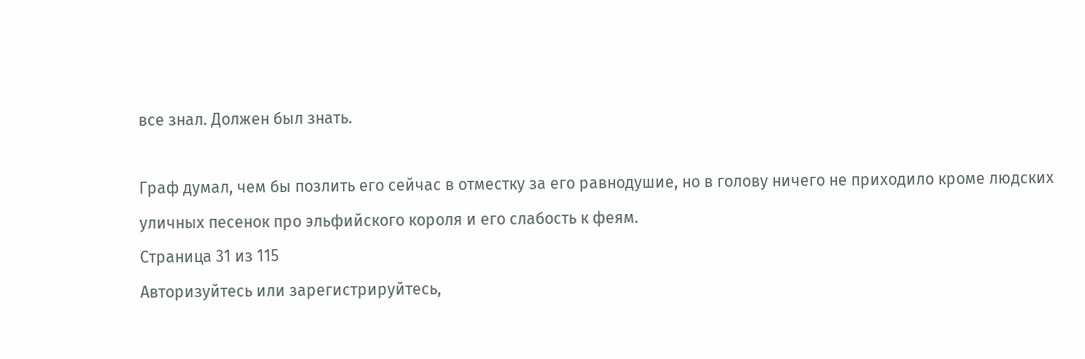все знал. Должен был знать.

Граф думал, чем бы позлить его сейчас в отместку за его равнодушие, но в голову ничего не приходило кроме людских уличных песенок про эльфийского короля и его слабость к феям.
Страница 31 из 115
Авторизуйтесь или зарегистрируйтесь,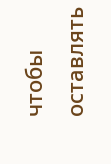чтобы оставлять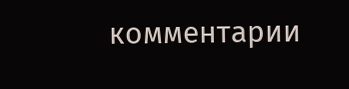комментарии